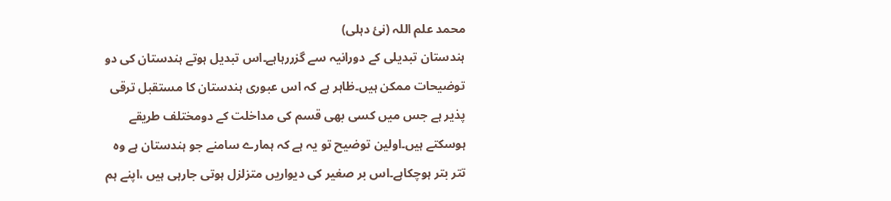محمد علم اللہ (نئ دہلی)
ہندستان تبدیلی کے دورانیہ سے گزررہاہے۔اس تبدیل ہوتے ہندستان کی دو توضیحات ممکن ہیں۔ظاہر ہے کہ اس عبوری ہندستان کا مستقبل ترقی پذیر ہے جس میں کسی بھی قسم کی مداخلت کے دومختلف طریقے ہوسکتے ہیں۔اولین توضیح تو یہ ہے کہ ہمارے سامنے جو ہندستان ہے وہ تتر بتر ہوچکاہے۔اس بر صغیر کی دیواریں متزلزل ہوتی جارہی ہیں ،اپنے ہم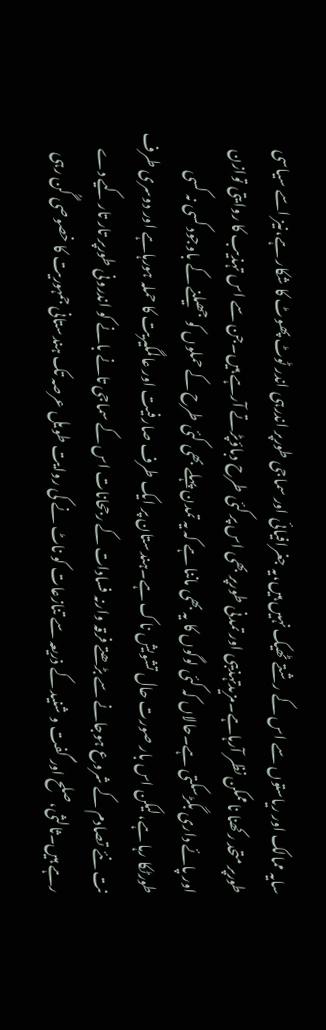سایہ ممالک اور ریاستوں سے اس کے رشتے ٹھیک نہیں ہیں،یہ جغرافیائی اور سماجی طورپر اندرہی اندر ٹوٹ پھوٹ کا شکار ہے،نیز اسے سیاسی طورپر متحد رکھنا ناممکن نظر آرہاہے۔مزیدتہذیبی اور تمدنی طورپر بھی اس پر کئی طرح دباؤپڑتے آرہے ہیں۔جن سے اس تہذیب کا روایتی توازن اور پائے داری بگڑسکتی ہے۔حالاں کہ کئی لوگوں کا یہ بھی ماننا ہے کہ یہ تمدن پہلے بھی کئی طرح کے حملوں کو جھیلنے کے باوجود کسی نہ کسی طورٹکا رہا ہے،لیکن اس بار صورت حال تشویش ناک ہے۔ہندستان پر ایک طرف صارفیت اور عالمگیریت کا حملہ ہورہاہے اور دوسری طرف نت نئے تصادم کے شروع ہوجانے سے بڑھتے فرقہ وارنہ فسادات کے رجحانات اس کے سماجی تانے بانے کو اندرونی طورپر تار تار کیے دے رہے ہیں۔ثالثی،صلح اور گفت و شنید کے ذریعہ سے تنازعات کو ناٹ نے کی روایت طویل عرصہ تک ہندستانی جمہوریت کا خصوصی گُن رہی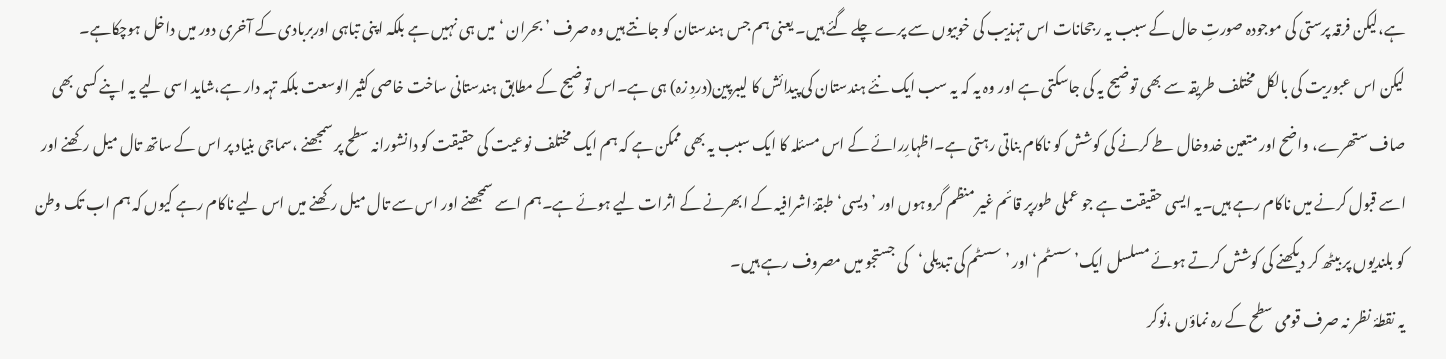ہے،لیکن فرقہ پرستی کی موجودہ صورتِ حال کے سبب یہ رجحانات اس تہذیب کی خوبیوں سے پرے چلے گئے ہیں۔ یعنی ہم جس ہندستان کو جانتے ہیں وہ صرف ’بحران ‘میں ہی نہیں ہے بلکہ اپنی تباہی اوربربادی کے آخری دور میں داخل ہوچکاہے۔
لیکن اس عبوریت کی بالکل مختلف طریقہ سے بھی توضیح یہ کی جاسکتی ہے اور وہ یہ کہ یہ سب ایک نئے ہندستان کی پیدائش کا لیبرپین(دردِ زہ) ہی ہے۔اس توضیح کے مطابق ہندستانی ساخت خاصی کثیر الوسعت بلکہ تہہ دار ہے،شاید اسی لیے یہ اپنے کسی بھی صاف ستھرے، واضح اور متعین خدوخال طے کرنے کی کوشش کو ناکام بناتی رہتی ہے۔اظہارِرائے کے اس مسئلہ کا ایک سبب یہ بھی ممکن ہے کہ ہم ایک مختلف نوعیت کی حقیقت کو دانشورانہ سطح پر سمجھنے ،سماجی بنیاد پر اس کے ساتھ تال میل رکھنے اور اسے قبول کرنے میں ناکام رہے ہیں۔یہ ایسی حقیقت ہے جو عملی طورپر قائم غیر منظم گروہوں اور ’دیسی‘طبقۂ اشرافیہ کے ابھرنے کے اثرات لیے ہوئے ہے۔ہم اسے سمجھنے اور اس سے تال میل رکھنے میں اس لیے ناکام رہے کیوں کہ ہم اب تک وطن کو بلندیوں پر بیٹھ کر دیکھنے کی کوشش کرتے ہوئے مسلسل ایک’ سسٹم‘اور ’سسٹم کی تبدیلی‘کی جستجو میں مصروف رہے ہیں۔
یہ نقطۂ نظر نہ صرف قومی سطح کے رہ نماؤں ،نوکر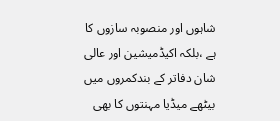شاہوں اور منصوبہ سازوں کا ہے ،بلکہ اکیڈمیشین اور عالی شان دفاتر کے بندکمروں میں بیٹھے میڈیا مہنتوں کا بھی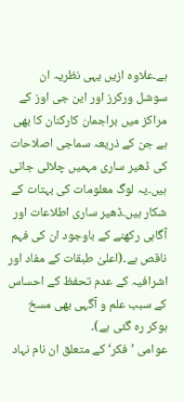ہے۔علاوہ ازیں یہی نظریہ ان سوشل ورکرز اور این جی اوز کے مراکز میں براجمان کارکنان کا بھی ہے جن کے ذریعہ سماجی اصلاحات کی ڈھیر ساری مہمیں چلائی جاتی ہیں۔یہ لوگ معلومات کی بہتات کے شکار ہیں۔ڈھیر ساری اطلاعات اور آگاہی رکھنے کے باوجود ان کی فہم ناقص ہے۔(اعلیٰ طبقات کے مفاد اور اشرافیہ کے عدم تحفظ کے احساس کے سبب علم و آگہی بھی مسخ ہوکر رہ گئی ہے)۔
عوامی ’فکر‘کے متعلق ان نام نہاد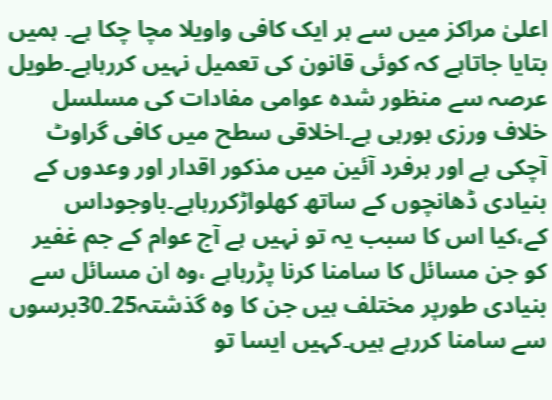اعلیٰ مراکز میں سے ہر ایک کافی واویلا مچا چکا ہے۔ ہمیں بتایا جاتاہے کہ کوئی قانون کی تعمیل نہیں کررہاہے۔طویل عرصہ سے منظور شدہ عوامی مفادات کی مسلسل خلاف ورزی ہورہی ہے۔اخلاقی سطح میں کافی گراوٹ آچکی ہے اور ہرفرد آئین میں مذکور اقدار اور وعدوں کے بنیادی ڈھانچوں کے ساتھ کھلواڑکررہاہے۔باوجوداس کے،کیا اس کا سبب یہ تو نہیں ہے آج عوام کے جم غفیر کو جن مسائل کا سامنا کرنا پڑرہاہے ،وہ ان مسائل سے بنیادی طورپر مختلف ہیں جن کا وہ گذشتہ25۔30برسوں سے سامنا کررہے ہیں۔کہیں ایسا تو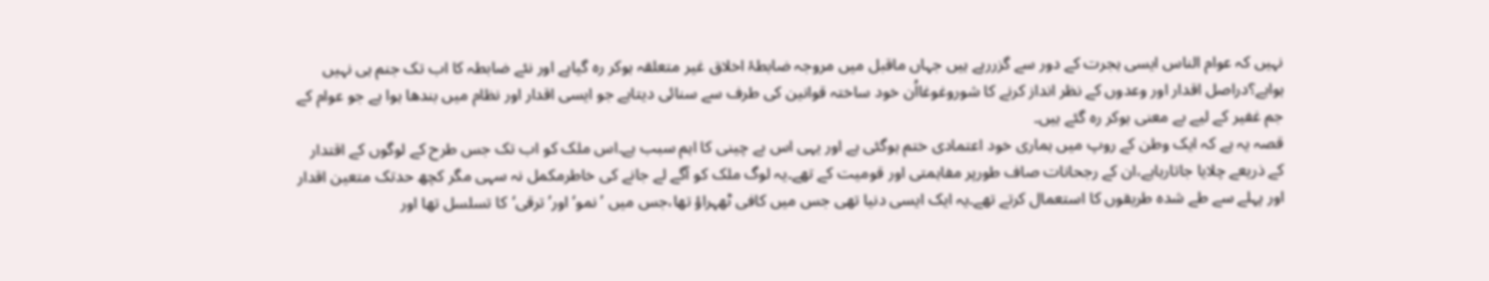نہیں کہ عوام الناس ایسی ہجرت کے دور سے گزررہے ہیں جہاں ماقبل میں مروجہ ضابطۂ اخلاق غیر متعلقہ ہوکر رہ گیاہے اور نئے ضابطہ کا اب تک جنم ہی نہیں ہواہے؟دراصل اقدار اور وعدوں کے نظر انداز کرنے کا شوروغوغااُن خود ساختہ قوانین کی طرف سے سنائی دیتاہے جو ایسی اقدار اور نظام میں بندھا ہوا ہے جو عوام کے جم غفیر کے لیے بے معنی ہوکر رہ گئے ہیں۔
قصہ یہ ہے کہ ایک وطن کے روپ میں ہماری خود اعتمادی ختم ہوگئی ہے اور یہی اس بے چینی کا اہم سبب ہے۔اس ملک کو اب تک جس طرح کے لوگوں کے اقتدار کے ذریعے چلایا جاتارہاہے،ان کے رجحانات صاف طورپر مفاہمتی اور قومیت کے تھے۔یہ لوگ ملک کو آگے لے جانے کی خاطرمکمل نہ سہی مگر کچھ حدتک متعین اقدار اور پہلے سے طے شدہ طریقوں کا استعمال کرتے تھے۔یہ ایک ایسی دنیا تھی جس میں کافی ٹھہراؤ تھا،جس میں ’نمو‘ اور’ ترقی‘کا تسلسل تھا اور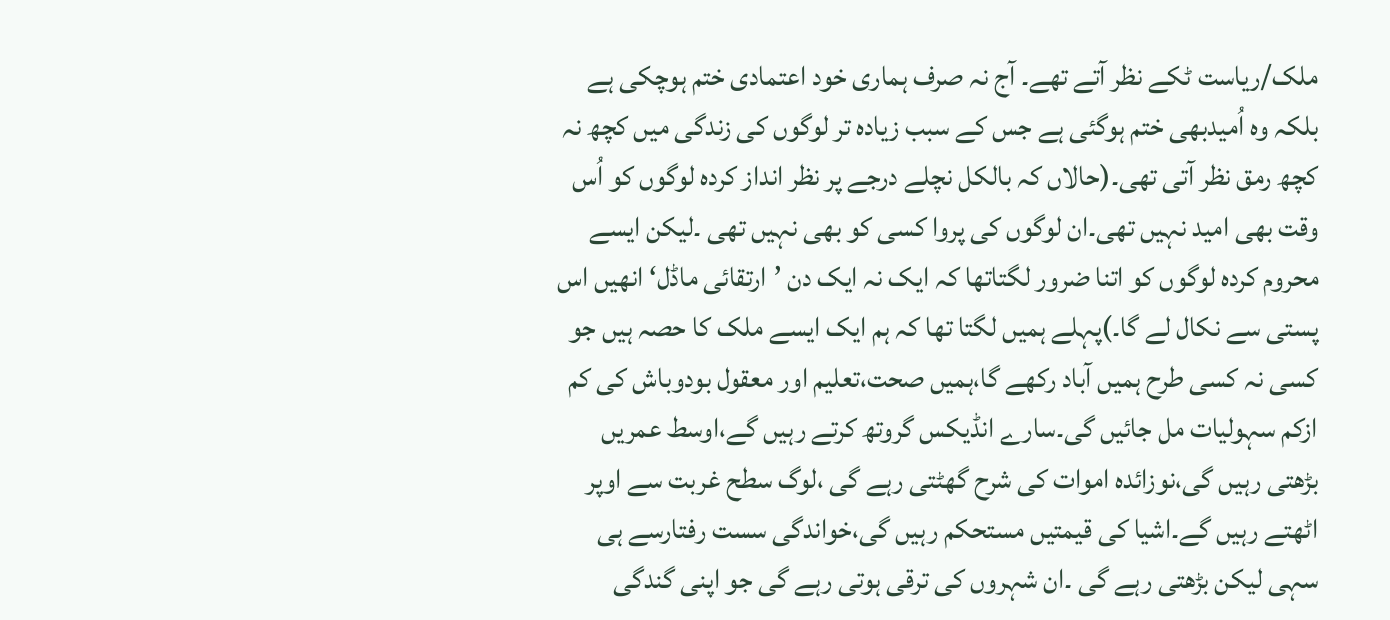ملک/ریاست ٹکے نظر آتے تھے۔ آج نہ صرف ہماری خود اعتمادی ختم ہوچکی ہے بلکہ وہ اُمیدبھی ختم ہوگئی ہے جس کے سبب زیادہ تر لوگوں کی زندگی میں کچھ نہ کچھ رمق نظر آتی تھی۔(حالاں کہ بالکل نچلے درجے پر نظر انداز کردہ لوگوں کو اُس وقت بھی امید نہیں تھی۔ان لوگوں کی پروا کسی کو بھی نہیں تھی ۔لیکن ایسے محروم کردہ لوگوں کو اتنا ضرور لگتاتھا کہ ایک نہ ایک دن ’ارتقائی ماڈل‘ انھیں اس پستی سے نکال لے گا۔)پہلے ہمیں لگتا تھا کہ ہم ایک ایسے ملک کا حصہ ہیں جو کسی نہ کسی طرح ہمیں آباد رکھے گا،ہمیں صحت،تعلیم اور معقول بودوباش کی کم ازکم سہولیات مل جائیں گی۔سارے انڈیکس گروتھ کرتے رہیں گے،اوسط عمریں بڑھتی رہیں گی،نوزائدہ اموات کی شرح گھٹتی رہے گی ،لوگ سطح غربت سے اوپر اٹھتے رہیں گے۔اشیا کی قیمتیں مستحکم رہیں گی،خواندگی سست رفتارسے ہی سہی لیکن بڑھتی رہے گی ۔ان شہروں کی ترقی ہوتی رہے گی جو اپنی گندگی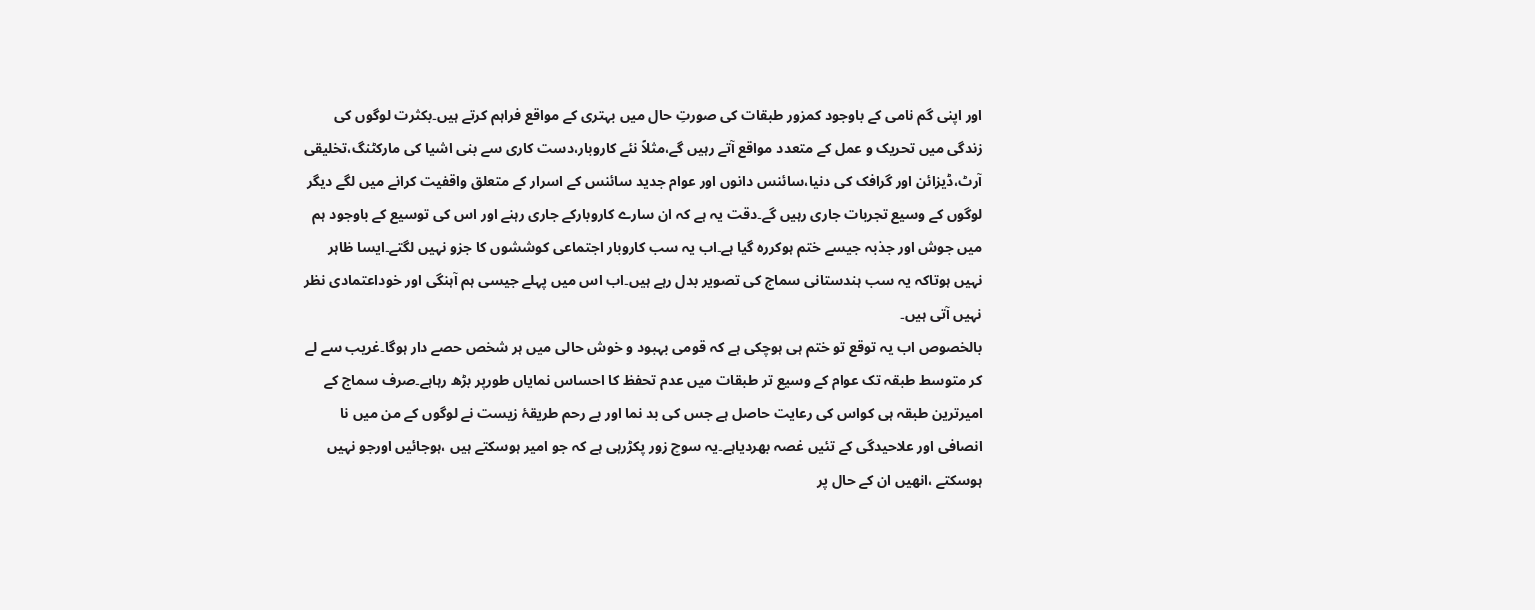اور اپنی گم نامی کے باوجود کمزور طبقات کی صورتِ حال میں بہتری کے مواقع فراہم کرتے ہیں۔بکثرت لوگوں کی زندگی میں تحریک و عمل کے متعدد مواقع آتے رہیں گے،مثلاً نئے کاروبار،دست کاری سے بنی اشیا کی مارکٹنگ،تخلیقی آرٹ،ڈیزائن اور گرافک کی دنیا،سائنس دانوں اور عوام جدید سائنس کے اسرار کے متعلق واقفیت کرانے میں لگے دیگر لوگوں کے وسیع تجربات جاری رہیں گے۔دقت یہ ہے کہ ان سارے کاروبارکے جاری رہنے اور اس کی توسیع کے باوجود ہم میں جوش اور جذبہ جیسے ختم ہوکررہ گیا ہے۔اب یہ سب کاروبار اجتماعی کوششوں کا جزو نہیں لگتے۔ایسا ظاہر نہیں ہوتاکہ یہ سب ہندستانی سماج کی تصویر بدل رہے ہیں۔اب اس میں پہلے جیسی ہم آہنگی اور خوداعتمادی نظر نہیں آتی ہیں۔
بالخصوص اب یہ توقع تو ختم ہی ہوچکی ہے کہ قومی بہبود و خوش حالی میں ہر شخص حصے دار ہوگا۔غریب سے لے کر متوسط طبقہ تک عوام کے وسیع تر طبقات میں عدم تحفظ کا احساس نمایاں طورپر بڑھ رہاہے۔صرف سماج کے امیرترین طبقہ ہی کواس کی رعایت حاصل ہے جس کی بد نما اور بے رحم طریقۂ زیست نے لوگوں کے من میں نا انصافی اور علاحیدگی کے تئیں غصہ بھردیاہے۔یہ سوچ زور پکڑرہی ہے کہ جو امیر ہوسکتے ہیں ،ہوجائیں اورجو نہیں ہوسکتے ،انھیں ان کے حال پر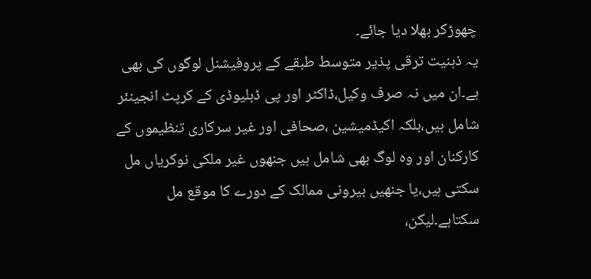چھوڑکر بھلا دیا جائے۔
یہ ذہنیت ترقی پذیر متوسط طبقے کے پروفیشنل لوگوں کی بھی ہے۔ان میں نہ صرف وکیل،ڈاکٹر اور پی ڈبلیوڈی کے کرپٹ انجینئر شامل ہیں،بلکہ اکیڈمیشین ،صحافی اور غیر سرکاری تنظیموں کے کارکنان اور وہ لوگ بھی شامل ہیں جنھوں غیر ملکی نوکریاں مل سکتی ہیں،یا جنھیں بیرونی ممالک کے دورے کا موقع مل سکتاہے۔لیکن،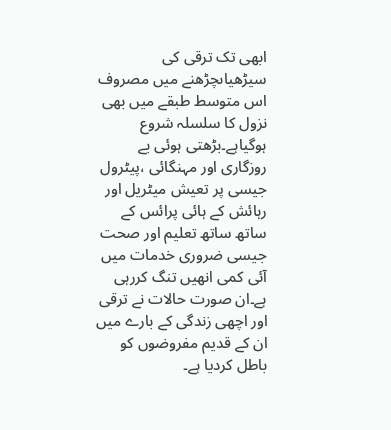ابھی تک ترقی کی سیڑھیاںچڑھنے میں مصروف اس متوسط طبقے میں بھی نزول کا سلسلہ شروع ہوگیاہے۔بڑھتی ہوئی بے روزگاری اور مہنگائی ،پیٹرول جیسی پر تعیش میٹریل اور رہائش کے ہائی پرائس کے ساتھ ساتھ تعلیم اور صحت جیسی ضروری خدمات میں آئی کمی انھیں تنگ کررہی ہے۔ان صورت حالات نے ترقی اور اچھی زندگی کے بارے میں ان کے قدیم مفروضوں کو باطل کردیا ہے۔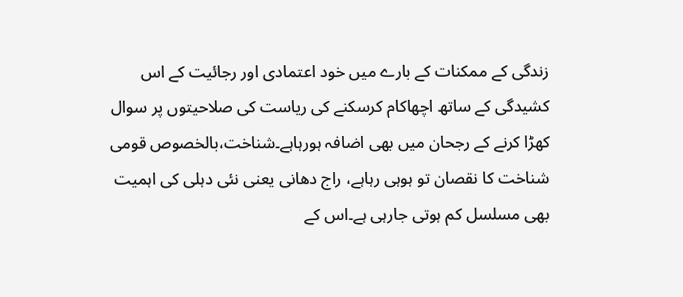زندگی کے ممکنات کے بارے میں خود اعتمادی اور رجائیت کے اس کشیدگی کے ساتھ اچھاکام کرسکنے کی ریاست کی صلاحیتوں پر سوال کھڑا کرنے کے رجحان میں بھی اضافہ ہورہاہے۔شناخت،بالخصوص قومی شناخت کا نقصان تو ہوہی رہاہے، راج دھانی یعنی نئی دہلی کی اہمیت بھی مسلسل کم ہوتی جارہی ہے۔اس کے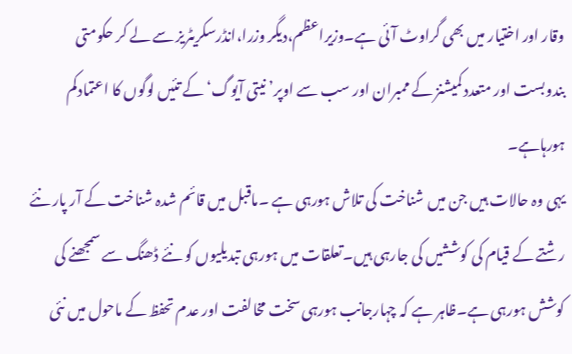وقار اور اختیار میں بھی گراوٹ آئی ہے۔وزیراعظم،دیگر وزرا،انڈرسکریٹریز سے لے کر حکومتی بندوبست اور متعدد کمیشنز کے ممبران اور سب سے اوپر’ نیتی آیوگ‘کے تئیں لوگوں کا اعتمادکم ہورہاہے۔
یہی وہ حالات ہیں جن میں شناخت کی تلاش ہورہی ہے ۔ماقبل میں قائم شدہ شناخت کے آر پار نئے رشتے کے قیام کی کوششیں کی جارہی ہیں۔تعلقات میں ہورہی تبدیلیوں کو نئے ڈھنگ سے سمجھنے کی کوشش ہورہی ہے۔ظاہر ہے کہ چہارجانب ہورہی سخت مخالفت اور عدم تحفظ کے ماحول میں نئی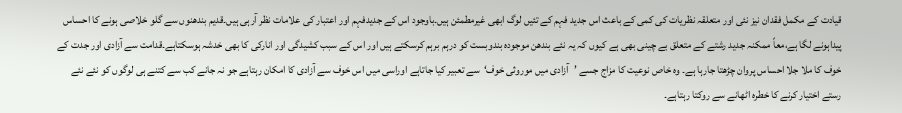قیادت کے مکمل فقدان نیز نئی اور متعلقہ نظریات کی کمی کے باعث اس جدید فہم کے تئیں لوگ ابھی غیرمطمئن ہیں۔باوجود اس کے جدیدفہم اور اعتبار کی علامات نظر آرہی ہیں۔قدیم بندھنوں سے گلو خلاصی ہونے کا احساس پیداہونے لگا ہے،معاً ممکنہ جدید رشتے کے متعلق بے چینی بھی ہے کیوں کہ یہ نئے بندھن موجودہ بندوبست کو درہم برہم کرسکتے ہیں اور اس کے سبب کشیدگی اور انارکی کا بھی خدشہ ہوسکتاہے۔قدامت سے آزادی اور جدت کے خوف کا ملا جلا احساس پروان چڑھتا جارہا ہے۔ وہ خاص نوعیت کا مزاج جسے ’آزادی میں موروثی خوف‘سے تعبیر کیا جاتاہے اوراسی میں اس خوف سے آزادی کا امکان رہتاہے جو نہ جانے کب سے کتنے ہی لوگوں کو نئے نئے رستے اختیار کرنے کا خطرہ اٹھانے سے روکتا رہتاہے۔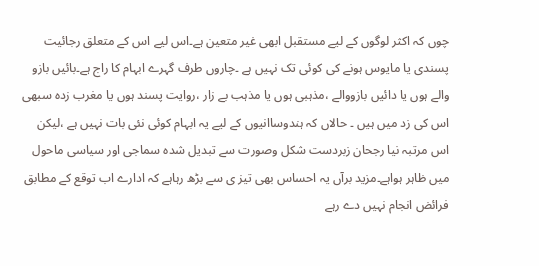چوں کہ اکثر لوگوں کے لیے مستقبل ابھی غیر متعین ہے۔اس لیے اس کے متعلق رجائیت پسندی یا مایوس ہونے کی کوئی تک نہیں ہے ۔چاروں طرف گہرے ابہام کا راج ہے۔بائیں بازو والے ہوں یا دائیں بازووالے ،مذہبی ہوں یا مذہب بے زار ،روایت پسند ہوں یا مغرب زدہ سبھی اس کی زد میں ہیں ۔ حالاں کہ ہندوساانیوں کے لیے یہ ابہام کوئی نئی بات نہیں ہے ،لیکن اس مرتبہ نیا رجحان زبردست شکل وصورت سے تبدیل شدہ سماجی اور سیاسی ماحول میں ظاہر ہواہے۔مزید برآں یہ احساس بھی تیز ی سے بڑھ رہاہے کہ ادارے اب توقع کے مطابق فرائض انجام نہیں دے رہے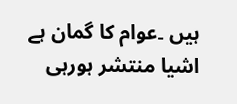ہیں ۔عوام کا گمان ہے اشیا منتشر ہورہی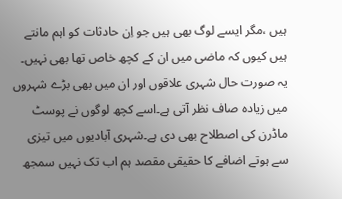ہیں ،مگر ایسے لوگ بھی ہیں جو اِن حادثات کو اہم مانتے ہیں کیوں کہ ماضی میں ان کے کچھ خاص تھا بھی نہیں۔
یہ صورت حال شہری علاقوں اور ان میں بھی بڑے شہروں میں زیادہ صاف نظر آتی ہے۔اسے کچھ لوگوں نے پوسٹ ماڈرن کی اصطلاح بھی دی ہے۔شہری آبادیوں میں تیزی سے ہوتے اضافے کا حقیقی مقصد ہم اب تک نہیں سمجھ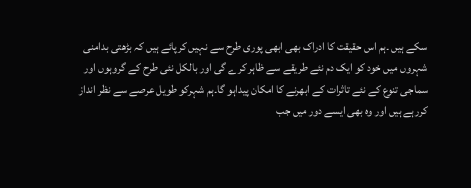سکے ہیں ۔ہم اس حقیقت کا ادراک بھی ابھی پوری طرح سے نہیں کرپائے ہیں کہ بڑھتی بدامنی شہروں میں خود کو ایک دم نئے طریقے سے ظاہر کرے گی اور بالکل نئی طرح کے گروہوں اور سماجی تنوع کے نئے تاثرات کے ابھرنے کا امکان پیداہو گا۔ہم شہرکو طویل عرصے سے نظر انداز کررہے ہیں اور وہ بھی ایسے دور میں جب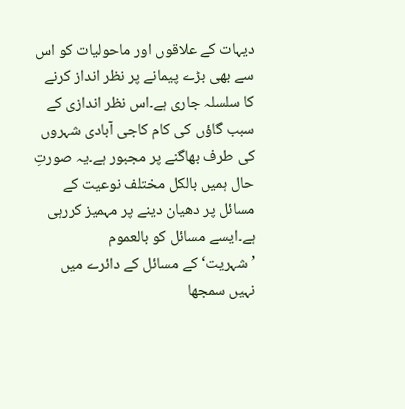دیہات کے علاقوں اور ماحولیات کو اس سے بھی بڑے پیمانے پر نظر انداز کرنے کا سلسلہ جاری ہے۔اس نظر اندازی کے سبب گاؤں کی کام کاجی آبادی شہروں کی طرف بھاگنے پر مجبور ہے۔یہ صورتِ حال ہمیں بالکل مختلف نوعیت کے مسائل پر دھیان دینے پر مہمیز کررہی ہے۔ایسے مسائل کو بالعموم ’شہریت‘کے مسائل کے دائرے میں نہیں سمجھا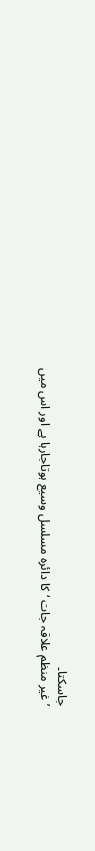جاسکتا۔
’غیر منظم علاقہ جات ‘کا دائرہ مسلسل وسیع ہوتاجارہا ہے اور اس میں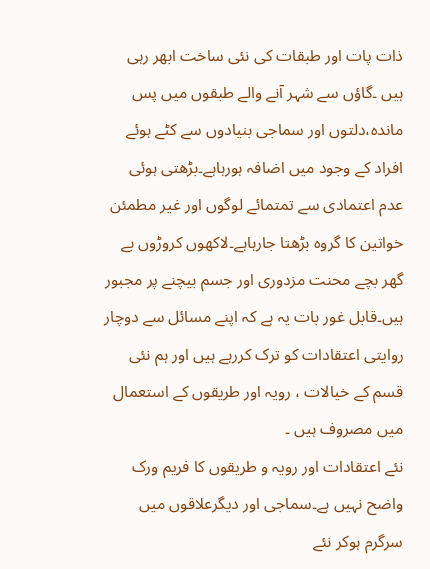ذات پات اور طبقات کی نئی ساخت ابھر رہی ہیں ۔گاؤں سے شہر آنے والے طبقوں میں پس ماندہ،دلتوں اور سماجی بنیادوں سے کٹے ہوئے افراد کے وجود میں اضافہ ہورہاہے۔بڑھتی ہوئی عدم اعتمادی سے تمتمائے لوگوں اور غیر مطمئن خواتین کا گروہ بڑھتا جارہاہے۔لاکھوں کروڑوں بے گھر بچے محنت مزدوری اور جسم بیچنے پر مجبور ہیں۔قابل غور بات یہ ہے کہ اپنے مسائل سے دوچار روایتی اعتقادات کو ترک کررہے ہیں اور ہم نئی قسم کے خیالات ، رویہ اور طریقوں کے استعمال میں مصروف ہیں ۔
نئے اعتقادات اور رویہ و طریقوں کا فریم ورک واضح نہیں ہے۔سماجی اور دیگرعلاقوں میں سرگرم ہوکر نئے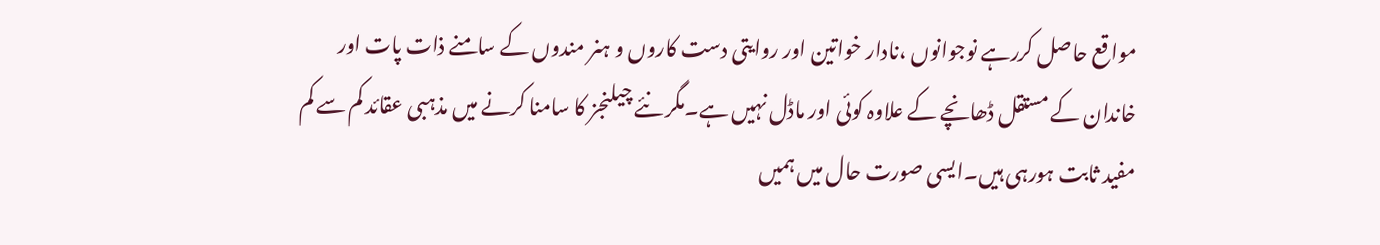مواقع حاصل کررہے نوجوانوں ،نادار خواتین اور روایتی دست کاروں و ہنر مندوں کے سامنے ذات پات اور خاندان کے مستقل ڈھانچے کے علاوہ کوئی اور ماڈل نہیں ہے۔مگر نئے چیلنجز کا سامنا کرنے میں مذہبی عقائد کم سے کم مفید ثابت ہورہی ہیں۔ایسی صورت حال میں ہمیں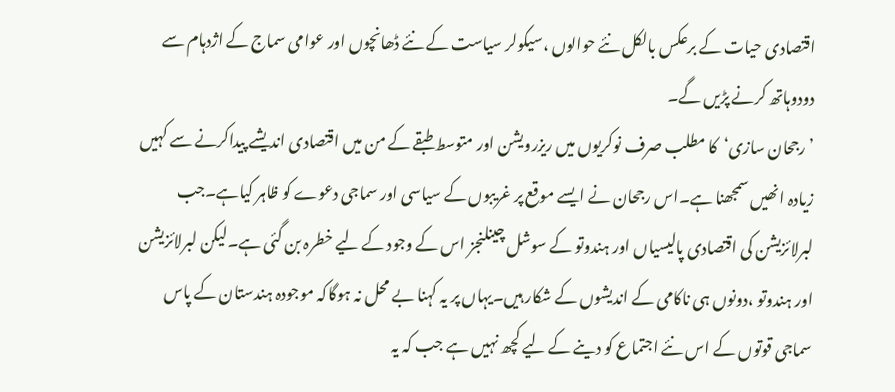اقتصادی حیات کے برعکس بالکل نئے حوالوں ،سیکولر سیاست کے نئے ڈھانچوں اور عوامی سماج کے اژدہام سے دودوہاتھ کرنے پڑیں گے۔
’رجحان سازی‘کا مطلب صرف نوکریوں میں ریزرویشن اور متوسط طبقے کے من میں اقتصادی اندیشے پیداکرنے سے کہیں زیادہ انھیں سمجھنا ہے۔اس رجحان نے ایسے موقع پر غریبوں کے سیاسی اور سماجی دعوے کو ظاہر کیاہے۔جب لبرلائزیشن کی اقتصادی پالیسیاں اور ہندوتو کے سوشل چینلنجز اس کے وجود کے لیے خطرہ بن گئی ہے۔لیکن لبرلائزیشن اور ہندوتو ،دونوں ہی ناکامی کے اندیشوں کے شکار ہیں۔یہاں پر یہ کہنا بے محل نہ ہوگاکہ موجودہ ہندستان کے پاس سماجی قوتوں کے اس نئے اجتماع کو دینے کے لیے کچھ نہیں ہے جب کہ یہ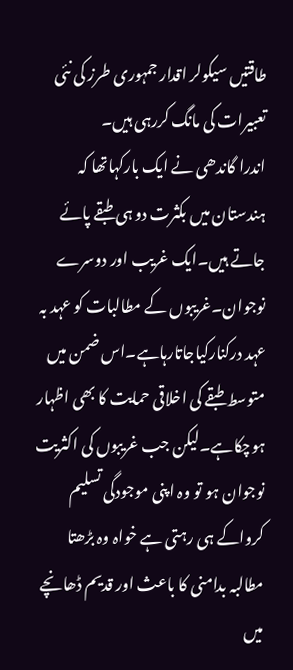طاقتیں سیکولر اقدار جمہوری طرز کی نئی تعبیرات کی مانگ کررہی ہیں۔
اندرا گاندھی نے ایک بارکہاتھا کہ ہندستان میں بکثرت دو ہی طبقے پائے جاتے ہیں۔ایک غریب اور دوسرے نوجوان۔غریبوں کے مطالبات کو عہد بہ عہد درکنارکیاجاتارہاہے۔اس ضمن میں متوسط طبقے کی اخلاقی حمایت کا بھی اظہار ہوچکاہے۔لیکن جب غریبوں کی اکثریت نوجوان ہو تو وہ اپنی موجودگی تسلیم کرواکے ہی رہتی ہے خواہ وہ بڑھتا مطالبہ بدامنی کا باعث اور قدیم ڈھانچے میں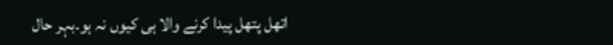اتھل پتھل پیدا کرنے والا ہی کیوں نہ ہو۔بہر حال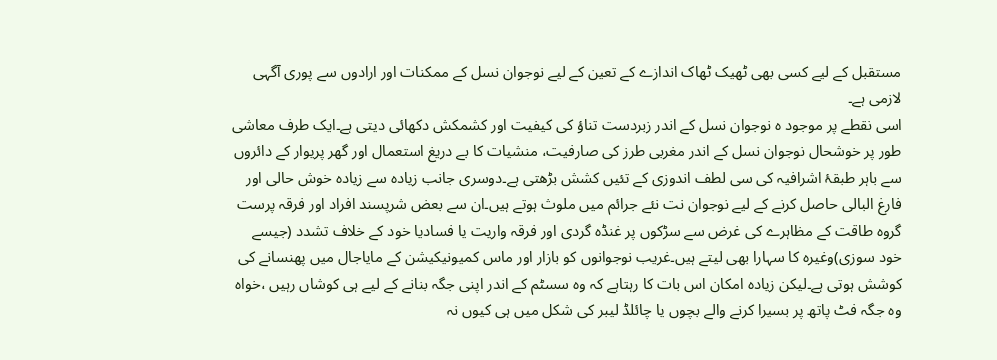مستقبل کے لیے کسی بھی ٹھیک ٹھاک اندازے کے تعین کے لیے نوجوان نسل کے ممکنات اور ارادوں سے پوری آگہی لازمی ہے۔
اسی نقطے پر موجود ہ نوجوان نسل کے اندر زبردست تناؤ کی کیفیت اور کشمکش دکھائی دیتی ہے۔ایک طرف معاشی طور پر خوشحال نوجوان نسل کے اندر مغربی طرز کی صارفیت، منشیات کا بے دریغ استعمال اور گھر پریوار کے دائروں سے باہر طبقۂ اشرافیہ کی سی لطف اندوزی کے تئیں کشش بڑھتی ہے۔دوسری جانب زیادہ سے زیادہ خوش حالی اور فارغ البالی حاصل کرنے کے لیے نوجوان نت نئے جرائم میں ملوث ہوتے ہیں۔ان سے بعض شرپسند افراد اور فرقہ پرست گروہ طاقت کے مظاہرے کی غرض سے سڑکوں پر غنڈہ گردی اور فرقہ واریت یا فسادیا خود کے خلاف تشدد (جیسے خود سوزی)وغیرہ کا سہارا بھی لیتے ہیں۔غریب نوجوانوں کو بازار اور ماس کمیونیکیشن کے مایاجال میں پھنسانے کی کوشش ہوتی ہے۔لیکن زیادہ امکان اس بات کا رہتاہے کہ وہ سسٹم کے اندر اپنی جگہ بنانے کے لیے ہی کوشاں رہیں ،خواہ وہ جگہ فٹ پاتھ پر بسیرا کرنے والے بچوں یا چائلڈ لیبر کی شکل میں ہی کیوں نہ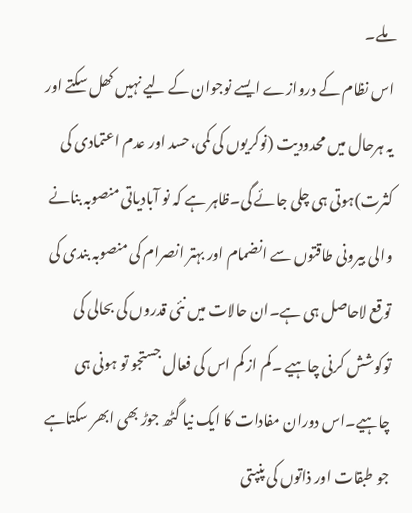ملے۔
اس نظام کے دروازے ایسے نوجوان کے لیے نہیں کھل سکتے اور یہ ہرحال میں محدودیت (نوکریوں کی کمی،حسد اور عدم اعتمادی کی کثرت)ہوتی ہی چلی جائے گی۔ظاہر ہے کہ نو آبادیاتی منصوبہ بنانے والی بیرونی طاقتوں سے انضمام اور بہتر انصرام کی منصوبہ بندی کی توقع لاحاصل ہی ہے۔ان حالات میں نئی قدروں کی بحالی کی توکوشش کرنی چاہیے ۔کم از کم اس کی فعال جستجو تو ہونی ہی چاہیے۔اس دوران مفادات کا ایک نیا گٹھ جوڑ بھی ابھر سکتاہے جو طبقات اور ذاتوں کی پنپتی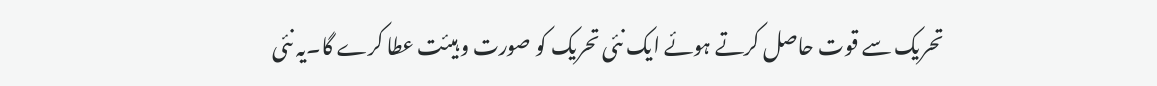تحریک سے قوت حاصل کرتے ہوئے ایک نئی تحریک کو صورت و ہیئت عطا کرے گا۔یہ نئی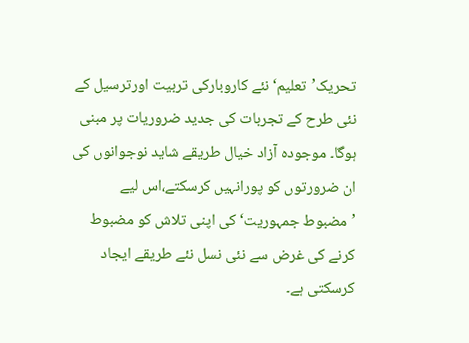تحریک’تعلیم‘نئے کاروبارکی تربیت اورترسیل کے نئی طرح کے تجربات کی جدید ضروریات پر مبنی ہوگا۔ موجودہ آزاد خیال طریقے شاید نوجوانوں کی ان ضرورتوں کو پورانہیں کرسکتے،اس لیے ’مضبوط جمہوریت‘کی اپنی تلاش کو مضبوط کرنے کی غرض سے نئی نسل نئے طریقے ایجاد کرسکتی ہے۔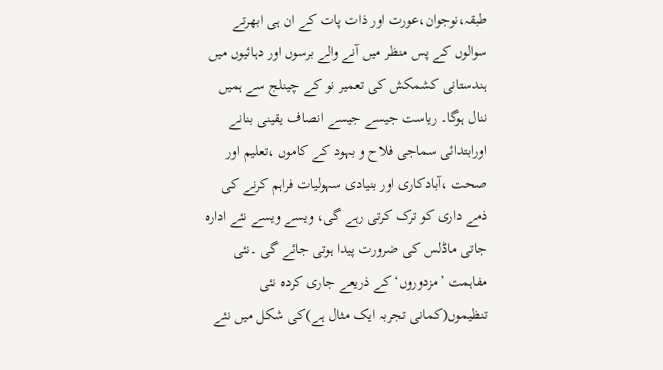طبقہ،نوجوان،عورت اور ذات پات کے ان ہی ابھرتے سوالوں کے پس منظر میں آنے والے برسوں اور دہائیوں میں ہندستانی کشمکش کی تعمیر نو کے چینلج سے ہمیں ننال ہوگا۔ ریاست جیسے جیسے انصاف یقینی بنانے اورابتدائی سماجی فلاح و بہود کے کاموں ،تعلیم اور صحت ،آبادکاری اور بنیادی سہولیات فراہم کرنے کی ذمے داری کو ترک کرتی رہے گی، ویسے ویسے نئے ادارہ جاتی ماڈلس کی ضرورت پیدا ہوتی جائے گی ۔نئی مفاہمت ’مزدوروں‘کے ذریعے جاری کردہ نئی تنظیموں(کمانی تجربہ ایک مثال ہے)کی شکل میں نئے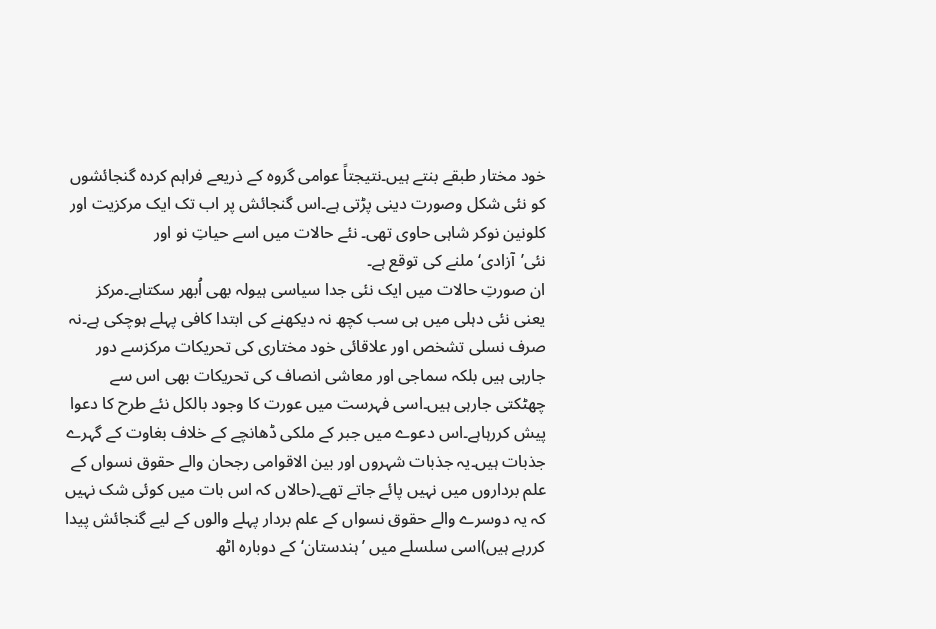خود مختار طبقے بنتے ہیں۔نتیجتاً عوامی گروہ کے ذریعے فراہم کردہ گنجائشوں کو نئی شکل وصورت دینی پڑتی ہے۔اس گنجائش پر اب تک ایک مرکزیت اور کلونین نوکر شاہی حاوی تھی۔ نئے حالات میں اسے حیاتِ نو اور نئی’آزادی‘ملنے کی توقع ہے۔
ان صورتِ حالات میں ایک نئی جدا سیاسی ہیولہ بھی اُبھر سکتاہے۔مرکز یعنی نئی دہلی میں ہی سب کچھ نہ دیکھنے کی ابتدا کافی پہلے ہوچکی ہے۔نہ صرف نسلی تشخص اور علاقائی خود مختاری کی تحریکات مرکزسے دور جارہی ہیں بلکہ سماجی اور معاشی انصاف کی تحریکات بھی اس سے چھٹکتی جارہی ہیں۔اسی فہرست میں عورت کا وجود بالکل نئے طرح کا دعوا پیش کررہاہے۔اس دعوے میں جبر کے ملکی ڈھانچے کے خلاف بغاوت کے گہرے جذبات ہیں۔یہ جذبات شہروں اور بین الاقوامی رجحان والے حقوق نسواں کے علم برداروں میں نہیں پائے جاتے تھے۔(حالاں کہ اس بات میں کوئی شک نہیں کہ یہ دوسرے والے حقوق نسواں کے علم بردار پہلے والوں کے لیے گنجائش پیدا کررہے ہیں)اسی سلسلے میں ’ہندستان‘کے دوبارہ اٹھ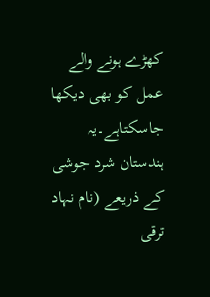کھڑے ہونے والے عمل کو بھی دیکھا جاسکتاہے۔یہ ہندستان شرد جوشی کے ذریعے (نام نہاد ترقی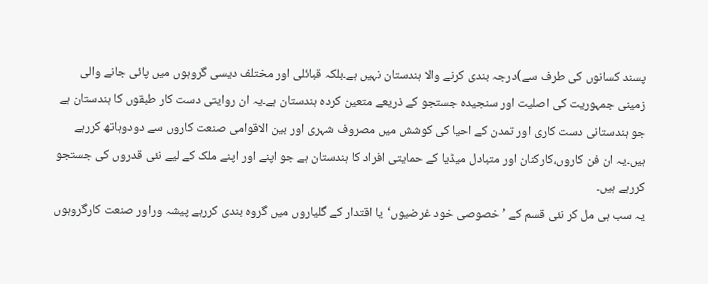پسند کسانوں کی طرف سے)درجہ بندی کرنے والا ہندستان نہیں ہے۔بلکہ قبائلی اور مختلف دیسی گروہوں میں پائی جانے والی زمینی جمہوریت کی اصلیت اور سنجیدہ جستجو کے ذریعے متعین کردہ ہندستان ہے۔یہ ان روایتی دست کار طبقوں کا ہندستان ہے جو ہندستانی دست کاری اور تمدن کے احیا کی کوشش میں مصروف شہری اور بین الاقوامی صنعت کاروں سے دودوہاتھ کررہے ہیں۔یہ ان فن کاروں،کارکنان اور متبادل میڈیا کے حمایتی افراد کا ہندستان ہے جو اپنے اور اپنے ملک کے لیے نئی قدروں کی جستجو کررہے ہیں۔
یہ سب ہی مل کر نئی قسم کے ’خصوصی خود غرضیوں‘یا اقتدار کے گلیاروں میں گروہ بندی کررہے پیشہ وراور صنعت کارگروہوں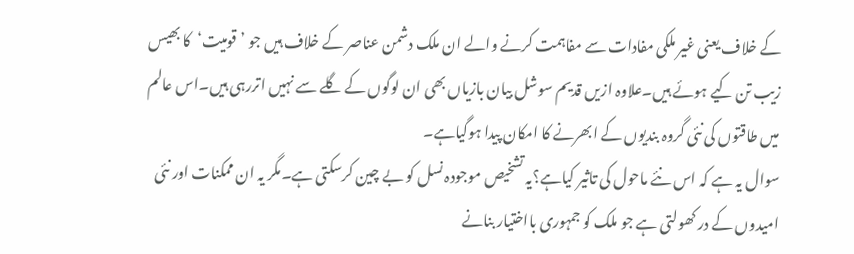کے خلاف یعنی غیر ملکی مفادات سے مفاہمت کرنے والے ان ملک دشمن عناصر کے خلاف ہیں جو ’قومیت‘کا بھیس زیب تن کیے ہوئے ہیں۔علاوہ ازیں قدیم سوشل بیان بازیاں بھی ان لوگوں کے گلے سے نہیں اتررہی ہیں۔اس عالم میں طاقتوں کی نئی گروہ بندیوں کے ابھرنے کا امکان پیدا ہوگیاہے۔
سوال یہ ہے کہ اس نئے ماحول کی تاثیر کیاہے؟یہ تشخیص موجودہ نسل کو بے چین کرسکتی ہے۔مگر یہ ان ممکنات اور نئی امیدوں کے در کھولتی ہے جو ملک کو جمہوری بااختیار بنانے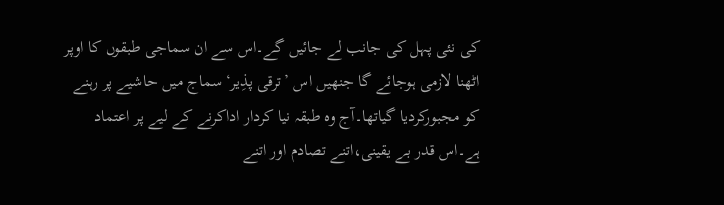کی نئی پہل کی جانب لے جائیں گے۔اس سے ان سماجی طبقوں کا اوپر اٹھنا لازمی ہوجائے گا جنھیں اس ’ترقی پذِیر‘سماج میں حاشیے پر رہنے کو مجبورکردیا گیاتھا۔آج وہ طبقہ نیا کردار اداکرنے کے لیے پر اعتماد ہے۔اس قدر بے یقینی،اتنے تصادم اور اتنے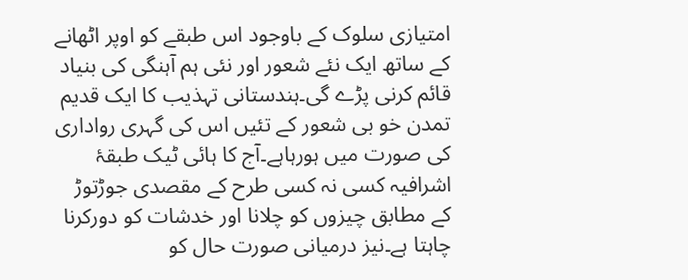امتیازی سلوک کے باوجود اس طبقے کو اوپر اٹھانے کے ساتھ ایک نئے شعور اور نئی ہم آہنگی کی بنیاد قائم کرنی پڑے گی۔ہندستانی تہذیب کا ایک قدیم تمدن خو بی شعور کے تئیں اس کی گہری رواداری کی صورت میں ہورہاہے۔آج کا ہائی ٹیک طبقۂ اشرافیہ کسی نہ کسی طرح کے مقصدی جوڑتوڑ کے مطابق چیزوں کو چلانا اور خدشات کو دورکرنا چاہتا ہے۔نیز درمیانی صورت حال کو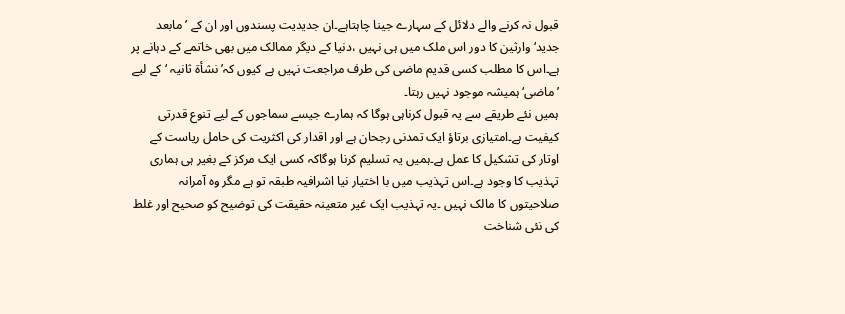قبول نہ کرنے والے دلائل کے سہارے جینا چاہتاہے۔ان جدیدیت پسندوں اور ان کے ’مابعد جدید‘وارثین کا دور اس ملک میں ہی نہیں ،دنیا کے دیگر ممالک میں بھی خاتمے کے دہانے پر ہے۔اس کا مطلب کسی قدیم ماضی کی طرف مراجعت نہیں ہے کیوں کہ’ نشأۃ ثانیہ ‘کے لیے ’ماضی‘ہمیشہ موجود نہیں رہتا۔
ہمیں نئے طریقے سے یہ قبول کرناہی ہوگا کہ ہمارے جیسے سماجوں کے لیے تنوع قدرتی کیفیت ہے۔امتیازی برتاؤ ایک تمدنی رجحان ہے اور اقدار کی اکثریت کی حامل ریاست کے اوتار کی تشکیل کا عمل ہے۔ہمیں یہ تسلیم کرنا ہوگاکہ کسی ایک مرکز کے بغیر ہی ہماری تہذیب کا وجود ہے۔اس تہذیب میں با اختیار نیا اشرافیہ طبقہ تو ہے مگر وہ آمرانہ صلاحیتوں کا مالک نہیں ۔یہ تہذیب ایک غیر متعینہ حقیقت کی توضیح کو صحیح اور غلط کی نئی شناخت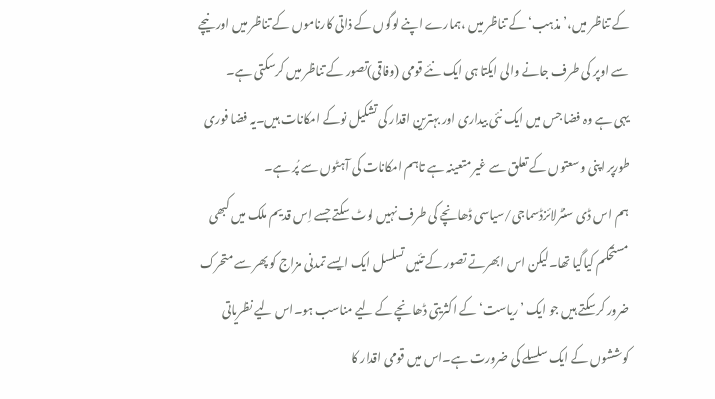کے تناظر میں،’مذہب‘کے تناظر میں ،ہمارے اپنے لوگوں کے ذاتی کارناموں کے تناظر میں اور نیچے سے اوپر کی طرف جانے والی ایکتا ہی ایک نئے قومی (وفاقی)تصور کے تناظر میں کرسکتی ہے۔
یہی ہے وہ فضا جس میں ایک نئی بیداری اور بہترین اقدار کی تشکیل نوکے امکانات ہیں۔یہ فضا فوری طورپر اپنی وسعتوں کے تعلق سے غیر متعینہ ہے تاہم امکانات کی آہٹوں سے پُر ہے۔
ہم اس ڈی سنٹرلائزڈسماجی/سیاسی ڈھانچے کی طرف نہیں لوٹ سکتے جسے اِس قدیم ملک میں کبھی مستحکم کیاگیا تھا۔لیکن اس ابھرتے تصور کے تئیں تسلسل ایک ایسے تمدنی مزاج کو پھر سے متحرک ضرور کرسکتے ہیں جو ایک ’ریاست‘کے اکثریتی ڈھانچے کے لیے مناسب ہو۔اس لیے نظریاتی کوششوں کے ایک سلسلے کی ضرورت ہے۔اس میں قومی اقدار کا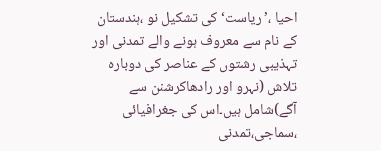احیا ،’ریاست‘کی تشکیل نو ،ہندستان کے نام سے معروف ہونے والے تمدنی اور تہذیبی رشتوں کے عناصر کی دوبارہ تلاش (نہرو اور رادھاکرشنن سے آگے)شامل ہیں۔اس کی جغرافیائی ،سماجی،تمدنی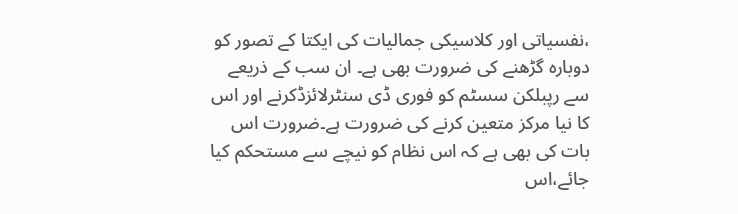،نفسیاتی اور کلاسیکی جمالیات کی ایکتا کے تصور کو دوبارہ گڑھنے کی ضرورت بھی ہے۔ ان سب کے ذریعے سے رپبلکن سسٹم کو فوری ڈی سنٹرلائزڈکرنے اور اس کا نیا مرکز متعین کرنے کی ضرورت ہے۔ضرورت اس بات کی بھی ہے کہ اس نظام کو نیچے سے مستحکم کیا جائے،اس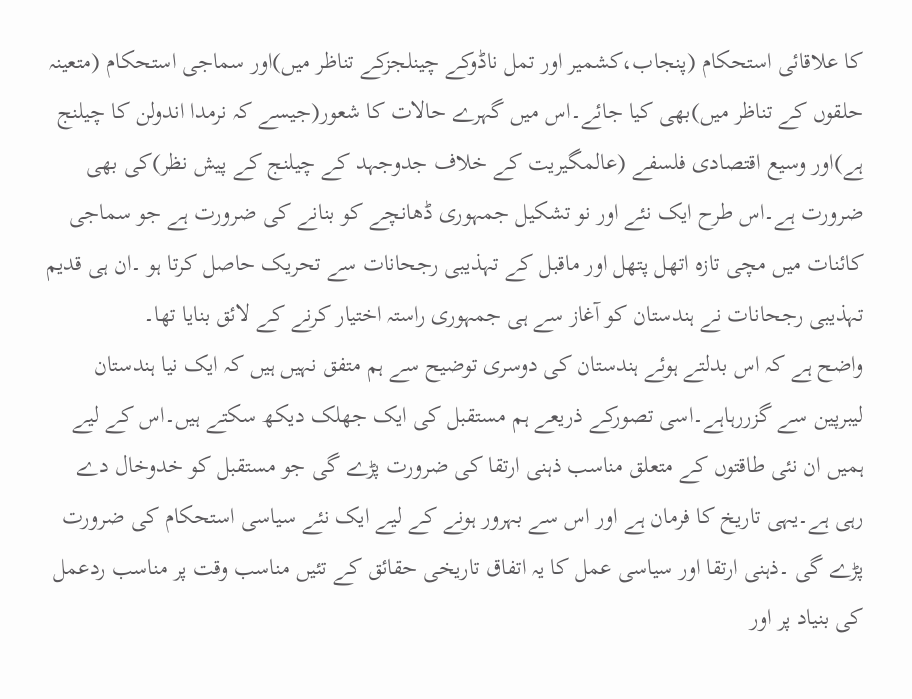کا علاقائی استحکام (پنجاب،کشمیر اور تمل ناڈوکے چینلجزکے تناظر میں)اور سماجی استحکام (متعینہ حلقوں کے تناظر میں)بھی کیا جائے۔اس میں گہرے حالات کا شعور(جیسے کہ نرمدا اندولن کا چیلنج ہے)اور وسیع اقتصادی فلسفے (عالمگیریت کے خلاف جدوجہد کے چیلنج کے پیش نظر)کی بھی ضرورت ہے۔اس طرح ایک نئے اور نو تشکیل جمہوری ڈھانچے کو بنانے کی ضرورت ہے جو سماجی کائنات میں مچی تازہ اتھل پتھل اور ماقبل کے تہذیبی رجحانات سے تحریک حاصل کرتا ہو ۔ان ہی قدیم تہذیبی رجحانات نے ہندستان کو آغاز سے ہی جمہوری راستہ اختیار کرنے کے لائق بنایا تھا۔
واضح ہے کہ اس بدلتے ہوئے ہندستان کی دوسری توضیح سے ہم متفق نہیں ہیں کہ ایک نیا ہندستان لیبرپین سے گزررہاہے۔اسی تصورکے ذریعے ہم مستقبل کی ایک جھلک دیکھ سکتے ہیں۔اس کے لیے ہمیں ان نئی طاقتوں کے متعلق مناسب ذہنی ارتقا کی ضرورت پڑے گی جو مستقبل کو خدوخال دے رہی ہے۔یہی تاریخ کا فرمان ہے اور اس سے بہرور ہونے کے لیے ایک نئے سیاسی استحکام کی ضرورت پڑے گی ۔ذہنی ارتقا اور سیاسی عمل کا یہ اتفاق تاریخی حقائق کے تئیں مناسب وقت پر مناسب ردعمل کی بنیاد پر اور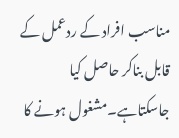مناسب افراد کے ردعمل کے قابل بناکر حاصل کیا جاسکتاہے۔مشغول ہونے کا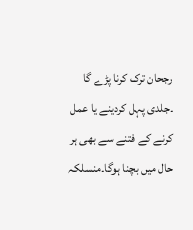رجحان ترک کرنا پڑے گا ۔جلدی پہل کردینے یا عمل کرنے کے فتنے سے بھی ہر حال میں بچنا ہوگا۔منسلکہ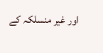اور غیر منسلکہ کے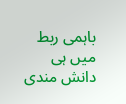باہمی ربط میں ہی دانش مندی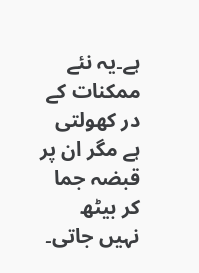ہے۔یہ نئے ممکنات کے در کھولتی ہے مگر ان پر قبضہ جما کر بیٹھ نہیں جاتی۔